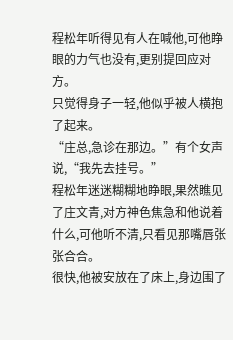程松年听得见有人在喊他,可他睁眼的力气也没有,更别提回应对方。
只觉得身子一轻,他似乎被人横抱了起来。
“庄总,急诊在那边。”有个女声说,“我先去挂号。”
程松年迷迷糊糊地睁眼,果然瞧见了庄文青,对方神色焦急和他说着什么,可他听不清,只看见那嘴唇张张合合。
很快,他被安放在了床上,身边围了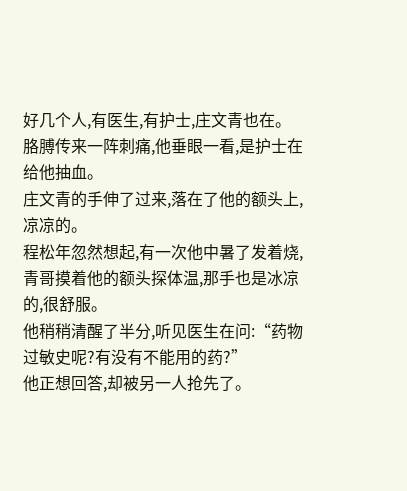好几个人,有医生,有护士,庄文青也在。
胳膊传来一阵刺痛,他垂眼一看,是护士在给他抽血。
庄文青的手伸了过来,落在了他的额头上,凉凉的。
程松年忽然想起,有一次他中暑了发着烧,青哥摸着他的额头探体温,那手也是冰凉的,很舒服。
他稍稍清醒了半分,听见医生在问:“药物过敏史呢?有没有不能用的药?”
他正想回答,却被另一人抢先了。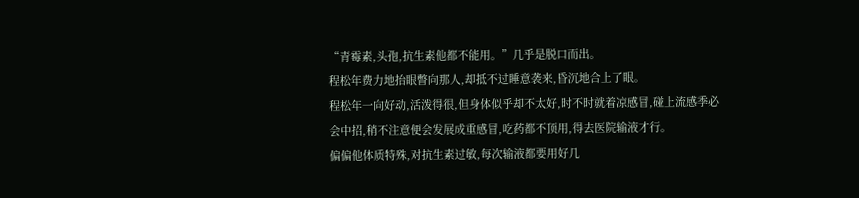“青霉素,头孢,抗生素他都不能用。”几乎是脱口而出。
程松年费力地抬眼瞥向那人,却抵不过睡意袭来,昏沉地合上了眼。
程松年一向好动,活泼得很,但身体似乎却不太好,时不时就着凉感冒,碰上流感季必会中招,稍不注意便会发展成重感冒,吃药都不顶用,得去医院输液才行。
偏偏他体质特殊,对抗生素过敏,每次输液都要用好几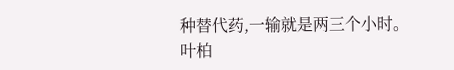种替代药,一输就是两三个小时。
叶柏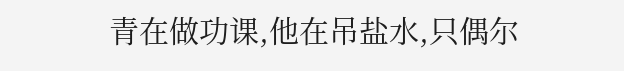青在做功课,他在吊盐水,只偶尔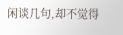闲谈几句,却不觉得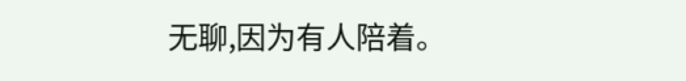无聊,因为有人陪着。